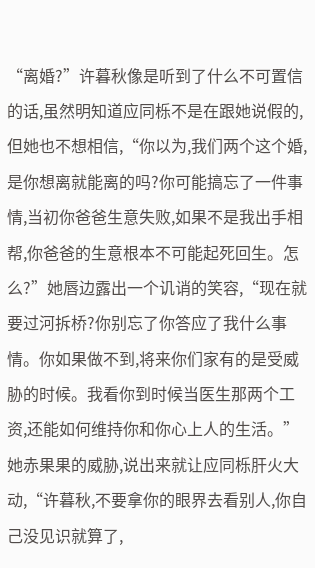“离婚?”许暮秋像是听到了什么不可置信的话,虽然明知道应同栎不是在跟她说假的,但她也不想相信,“你以为,我们两个这个婚,是你想离就能离的吗?你可能搞忘了一件事情,当初你爸爸生意失败,如果不是我出手相帮,你爸爸的生意根本不可能起死回生。怎么?”她唇边露出一个讥诮的笑容,“现在就要过河拆桥?你别忘了你答应了我什么事情。你如果做不到,将来你们家有的是受威胁的时候。我看你到时候当医生那两个工资,还能如何维持你和你心上人的生活。”
她赤果果的威胁,说出来就让应同栎肝火大动,“许暮秋,不要拿你的眼界去看别人,你自己没见识就算了,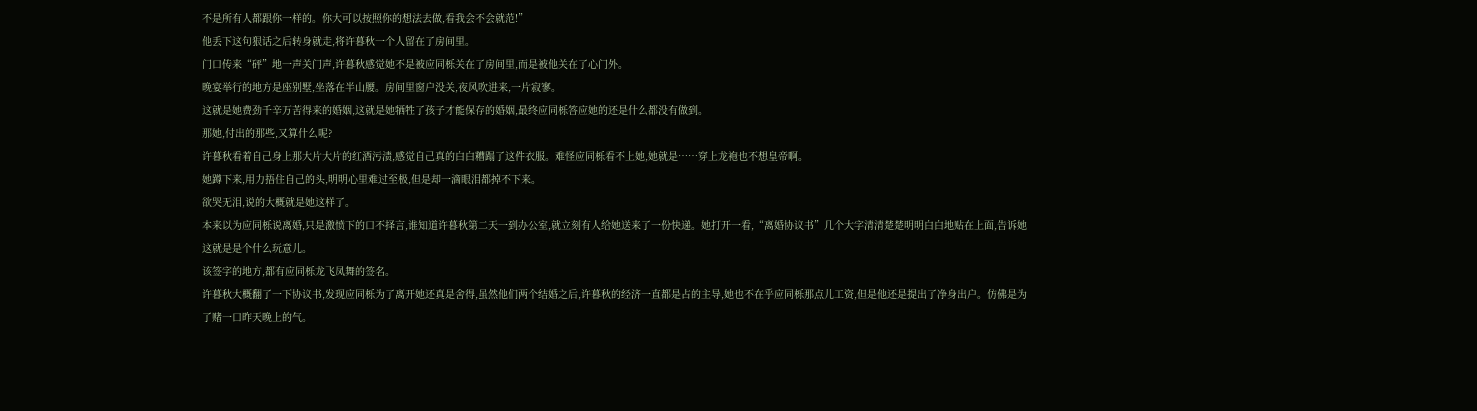不是所有人都跟你一样的。你大可以按照你的想法去做,看我会不会就范!”
他丢下这句狠话之后转身就走,将许暮秋一个人留在了房间里。
门口传来“砰”地一声关门声,许暮秋感觉她不是被应同栎关在了房间里,而是被他关在了心门外。
晚宴举行的地方是座别墅,坐落在半山腰。房间里窗户没关,夜风吹进来,一片寂寥。
这就是她费劲千辛万苦得来的婚姻,这就是她牺牲了孩子才能保存的婚姻,最终应同栎答应她的还是什么都没有做到。
那她,付出的那些,又算什么呢?
许暮秋看着自己身上那大片大片的红酒污渍,感觉自己真的白白糟蹋了这件衣服。难怪应同栎看不上她,她就是……穿上龙袍也不想皇帝啊。
她蹲下来,用力捂住自己的头,明明心里难过至极,但是却一滴眼泪都掉不下来。
欲哭无泪,说的大概就是她这样了。
本来以为应同栎说离婚,只是激愤下的口不择言,谁知道许暮秋第二天一到办公室,就立刻有人给她送来了一份快递。她打开一看,“离婚协议书”几个大字清清楚楚明明白白地贴在上面,告诉她这就是是个什么玩意儿。
该签字的地方,都有应同栎龙飞凤舞的签名。
许暮秋大概翻了一下协议书,发现应同栎为了离开她还真是舍得,虽然他们两个结婚之后,许暮秋的经济一直都是占的主导,她也不在乎应同栎那点儿工资,但是他还是提出了净身出户。仿佛是为了赌一口昨天晚上的气。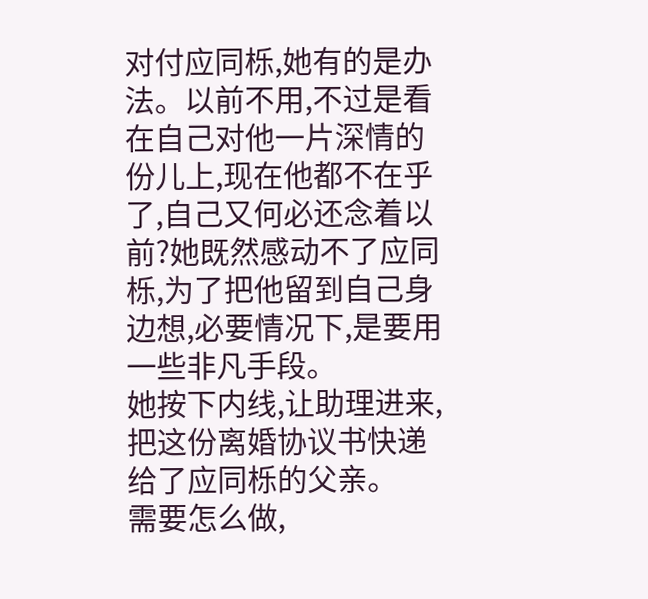对付应同栎,她有的是办法。以前不用,不过是看在自己对他一片深情的份儿上,现在他都不在乎了,自己又何必还念着以前?她既然感动不了应同栎,为了把他留到自己身边想,必要情况下,是要用一些非凡手段。
她按下内线,让助理进来,把这份离婚协议书快递给了应同栎的父亲。
需要怎么做,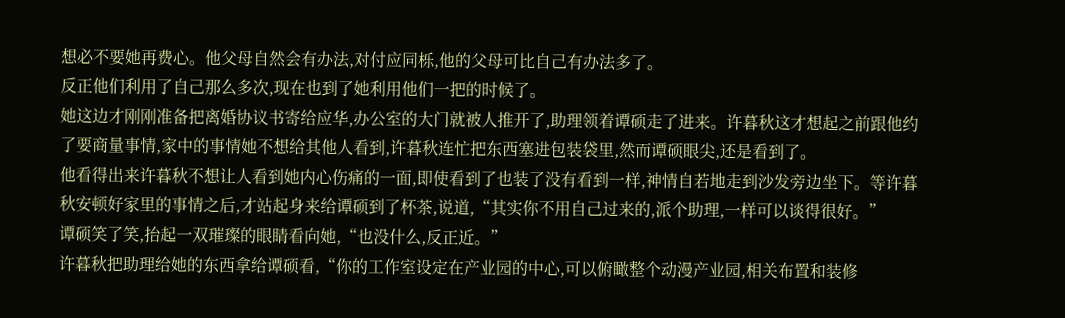想必不要她再费心。他父母自然会有办法,对付应同栎,他的父母可比自己有办法多了。
反正他们利用了自己那么多次,现在也到了她利用他们一把的时候了。
她这边才刚刚准备把离婚协议书寄给应华,办公室的大门就被人推开了,助理领着谭硕走了进来。许暮秋这才想起之前跟他约了要商量事情,家中的事情她不想给其他人看到,许暮秋连忙把东西塞进包装袋里,然而谭硕眼尖,还是看到了。
他看得出来许暮秋不想让人看到她内心伤痛的一面,即使看到了也装了没有看到一样,神情自若地走到沙发旁边坐下。等许暮秋安顿好家里的事情之后,才站起身来给谭硕到了杯茶,说道,“其实你不用自己过来的,派个助理,一样可以谈得很好。”
谭硕笑了笑,抬起一双璀璨的眼睛看向她,“也没什么,反正近。”
许暮秋把助理给她的东西拿给谭硕看,“你的工作室设定在产业园的中心,可以俯瞰整个动漫产业园,相关布置和装修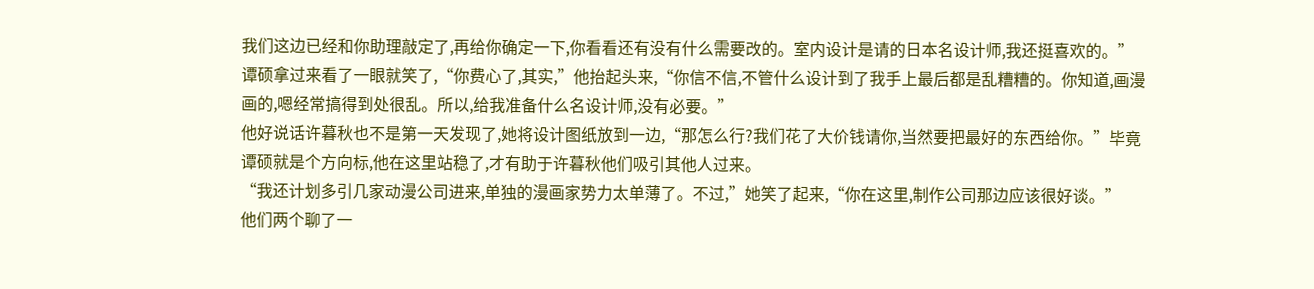我们这边已经和你助理敲定了,再给你确定一下,你看看还有没有什么需要改的。室内设计是请的日本名设计师,我还挺喜欢的。”
谭硕拿过来看了一眼就笑了,“你费心了,其实,”他抬起头来,“你信不信,不管什么设计到了我手上最后都是乱糟糟的。你知道,画漫画的,嗯经常搞得到处很乱。所以,给我准备什么名设计师,没有必要。”
他好说话许暮秋也不是第一天发现了,她将设计图纸放到一边,“那怎么行?我们花了大价钱请你,当然要把最好的东西给你。”毕竟谭硕就是个方向标,他在这里站稳了,才有助于许暮秋他们吸引其他人过来。
“我还计划多引几家动漫公司进来,单独的漫画家势力太单薄了。不过,”她笑了起来,“你在这里,制作公司那边应该很好谈。”
他们两个聊了一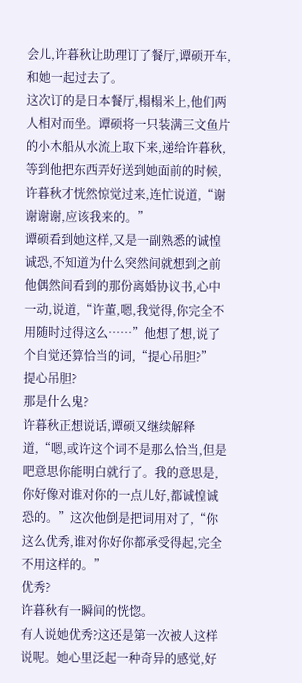会儿,许暮秋让助理订了餐厅,谭硕开车,和她一起过去了。
这次订的是日本餐厅,榻榻米上,他们两人相对而坐。谭硕将一只装满三文鱼片的小木船从水流上取下来,递给许暮秋,等到他把东西弄好送到她面前的时候,许暮秋才恍然惊觉过来,连忙说道,“谢谢谢谢,应该我来的。”
谭硕看到她这样,又是一副熟悉的诚惶诚恐,不知道为什么突然间就想到之前他偶然间看到的那份离婚协议书,心中一动,说道,“许董,嗯,我觉得,你完全不用随时过得这么……”他想了想,说了个自觉还算恰当的词,“提心吊胆?”
提心吊胆?
那是什么鬼?
许暮秋正想说话,谭硕又继续解释道,“嗯,或许这个词不是那么恰当,但是吧意思你能明白就行了。我的意思是,你好像对谁对你的一点儿好,都诚惶诚恐的。”这次他倒是把词用对了,“你这么优秀,谁对你好你都承受得起,完全不用这样的。”
优秀?
许暮秋有一瞬间的恍惚。
有人说她优秀?这还是第一次被人这样说呢。她心里泛起一种奇异的感觉,好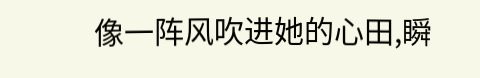像一阵风吹进她的心田,瞬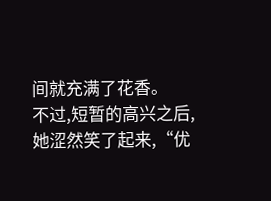间就充满了花香。
不过,短暂的高兴之后,她涩然笑了起来,“优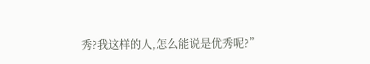秀?我这样的人,怎么能说是优秀呢?”